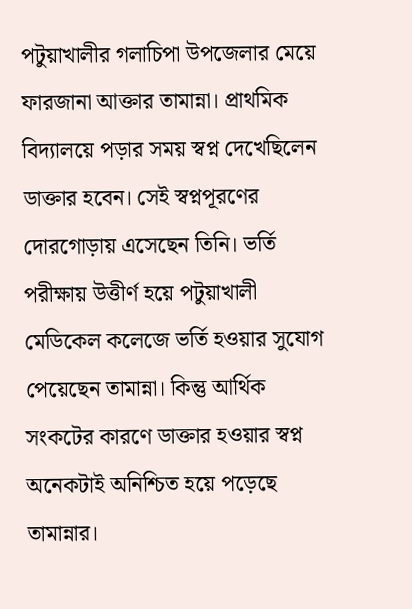পটুয়াখালীর গলাচিপা উপজেলার মেয়ে ফারজানা আক্তার তামান্না। প্রাথমিক বিদ্যালয়ে পড়ার সময় স্বপ্ন দেখেছিলেন ডাক্তার হবেন। সেই স্বপ্নপূরণের দোরগোড়ায় এসেছেন তিনি। ভর্তি পরীক্ষায় উত্তীর্ণ হয়ে পটুয়াখালী মেডিকেল কলেজে ভর্তি হওয়ার সুযোগ পেয়েছেন তামান্না। কিন্তু আর্থিক সংকটের কারণে ডাক্তার হওয়ার স্বপ্ন অনেকটাই অনিশ্চিত হয়ে পড়েছে তামান্নার।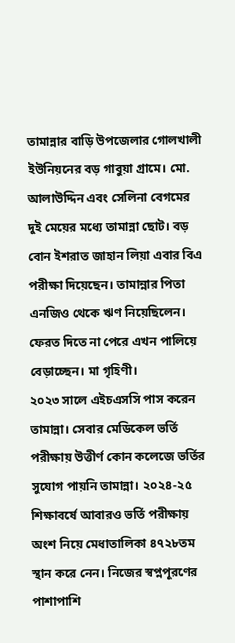তামান্নার বাড়ি উপজেলার গোলখালী ইউনিয়নের বড় গাবুয়া গ্রামে। মো. আলাউদ্দিন এবং সেলিনা বেগমের দুই মেয়ের মধ্যে তামান্না ছোট। বড় বোন ইশরাত জাহান লিয়া এবার বিএ পরীক্ষা দিয়েছেন। তামান্নার পিতা এনজিও থেকে ঋণ নিয়েছিলেন। ফেরত দিতে না পেরে এখন পালিয়ে বেড়াচ্ছেন। মা গৃহিণী।
২০২৩ সালে এইচএসসি পাস করেন তামান্না। সেবার মেডিকেল ভর্তি পরীক্ষায় উত্তীর্ণ কোন কলেজে ভর্তির সুযোগ পায়নি তামান্না। ২০২৪-২৫ শিক্ষাবর্ষে আবারও ভর্তি পরীক্ষায় অংশ নিয়ে মেধাতালিকা ৪৭২৮তম স্থান করে নেন। নিজের স্বপ্নপূরণের পাশাপাশি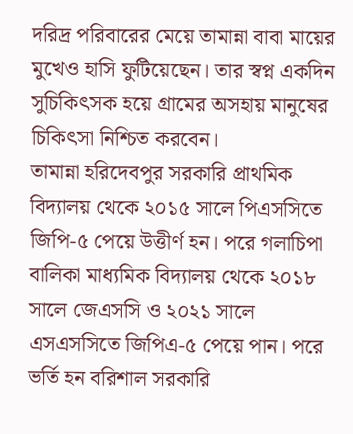দরিদ্র পরিবারের মেয়ে তামান্না বাবা মায়ের মুখেও হাসি ফুটিয়েছেন। তার স্বপ্ন একদিন সুচিকিৎসক হয়ে গ্রামের অসহায় মানুষের চিকিৎসা নিশ্চিত করবেন।
তামান্না হরিদেবপুর সরকারি প্রাথমিক বিদ্যালয় থেকে ২০১৫ সালে পিএসসিতে জিপি-৫ পেয়ে উত্তীর্ণ হন। পরে গলাচিপা বালিকা মাধ্যমিক বিদ্যালয় থেকে ২০১৮ সালে জেএসসি ও ২০২১ সালে এসএসসিতে জিপিএ-৫ পেয়ে পান। পরে ভর্তি হন বরিশাল সরকারি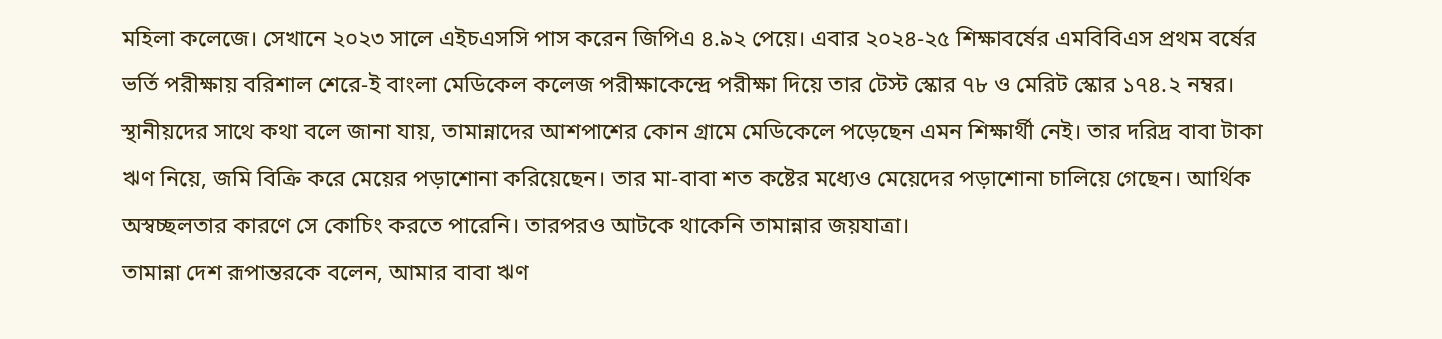মহিলা কলেজে। সেখানে ২০২৩ সালে এইচএসসি পাস করেন জিপিএ ৪.৯২ পেয়ে। এবার ২০২৪-২৫ শিক্ষাবর্ষের এমবিবিএস প্রথম বর্ষের ভর্তি পরীক্ষায় বরিশাল শেরে-ই বাংলা মেডিকেল কলেজ পরীক্ষাকেন্দ্রে পরীক্ষা দিয়ে তার টেস্ট স্কোর ৭৮ ও মেরিট স্কোর ১৭৪.২ নম্বর।
স্থানীয়দের সাথে কথা বলে জানা যায়, তামান্নাদের আশপাশের কোন গ্রামে মেডিকেলে পড়েছেন এমন শিক্ষার্থী নেই। তার দরিদ্র বাবা টাকা ঋণ নিয়ে, জমি বিক্রি করে মেয়ের পড়াশোনা করিয়েছেন। তার মা-বাবা শত কষ্টের মধ্যেও মেয়েদের পড়াশোনা চালিয়ে গেছেন। আর্থিক অস্বচ্ছলতার কারণে সে কোচিং করতে পারেনি। তারপরও আটকে থাকেনি তামান্নার জয়যাত্রা।
তামান্না দেশ রূপান্তরকে বলেন, আমার বাবা ঋণ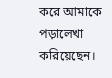করে আমাকে পড়ালেখা করিয়েছেন।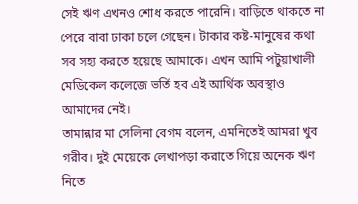সেই ঋণ এখনও শোধ করতে পারেনি। বাড়িতে থাকতে না পেরে বাবা ঢাকা চলে গেছেন। টাকার কষ্ট-মানুষের কথা সব সহ্য করতে হয়েছে আমাকে। এখন আমি পটুয়াখালী মেডিকেল কলেজে ভর্তি হব এই আর্থিক অবস্থাও আমাদের নেই।
তামান্নার মা সেলিনা বেগম বলেন, এমনিতেই আমরা খুব গরীব। দুই মেয়েকে লেখাপড়া করাতে গিয়ে অনেক ঋণ নিতে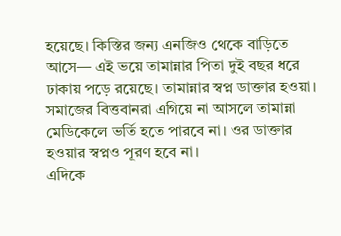হয়েছে। কিস্তির জন্য এনজিও থেকে বাড়িতে আসে— এই ভয়ে তামান্নার পিতা দুই বছর ধরে ঢাকায় পড়ে রয়েছে। তামান্নার স্বপ্ন ডাক্তার হওয়া। সমাজের বিত্তবানরা এগিয়ে না আসলে তামান্না মেডিকেলে ভর্তি হতে পারবে না। ওর ডাক্তার হওয়ার স্বপ্নও পূরণ হবে না।
এদিকে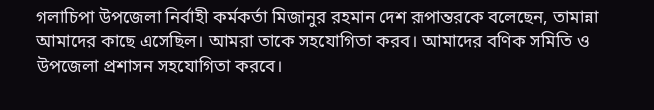গলাচিপা উপজেলা নির্বাহী কর্মকর্তা মিজানুর রহমান দেশ রূপান্তরকে বলেছেন, তামান্না আমাদের কাছে এসেছিল। আমরা তাকে সহযোগিতা করব। আমাদের বণিক সমিতি ও উপজেলা প্রশাসন সহযোগিতা করবে।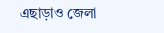এছাড়াও জেলা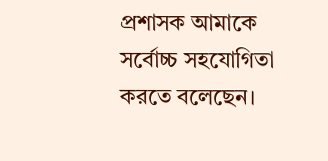প্রশাসক আমাকে সর্বোচ্চ সহযোগিতা করতে বলেছেন।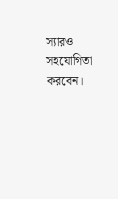স্যারও সহযোগিতা করবেন।